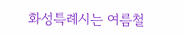화성특례시는 여름철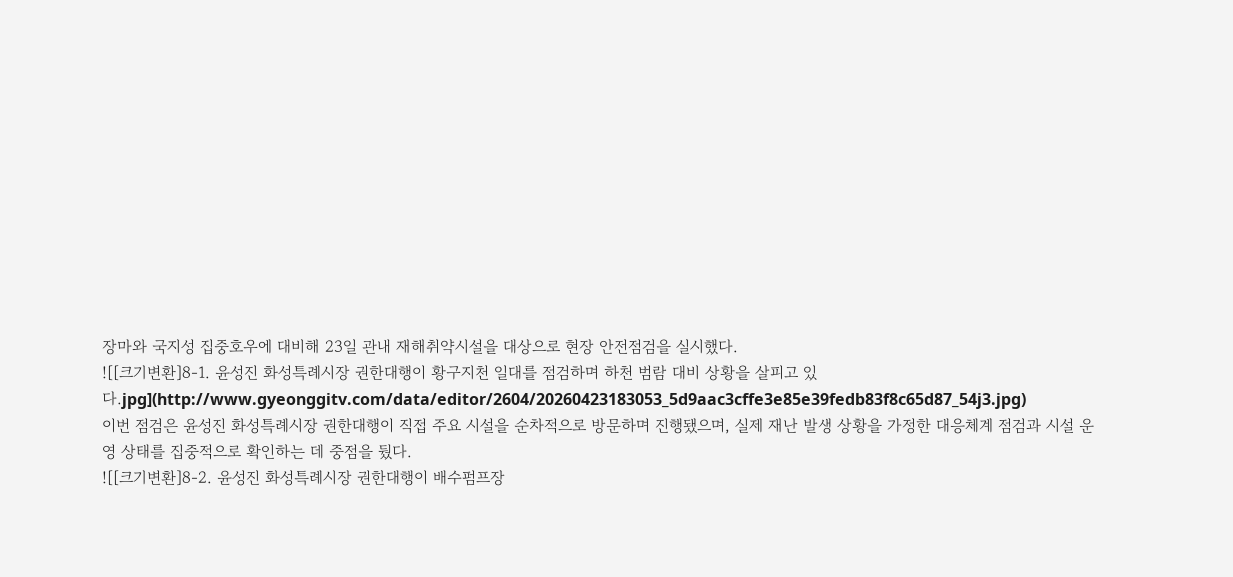장마와 국지성 집중호우에 대비해 23일 관내 재해취약시설을 대상으로 현장 안전점검을 실시했다.
![[크기변환]8-1. 윤성진 화성특례시장 권한대행이 황구지천 일대를 점검하며 하천 범람 대비 상황을 살피고 있다.jpg](http://www.gyeonggitv.com/data/editor/2604/20260423183053_5d9aac3cffe3e85e39fedb83f8c65d87_54j3.jpg)
이번 점검은 윤성진 화성특례시장 권한대행이 직접 주요 시설을 순차적으로 방문하며 진행됐으며, 실제 재난 발생 상황을 가정한 대응체계 점검과 시설 운영 상태를 집중적으로 확인하는 데 중점을 뒀다.
![[크기변환]8-2. 윤성진 화성특례시장 권한대행이 배수펌프장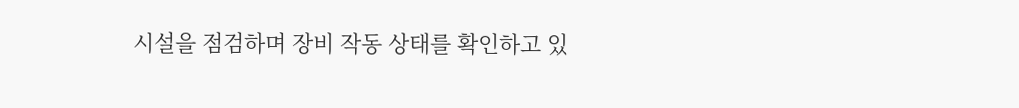시설을 점검하며 장비 작동 상태를 확인하고 있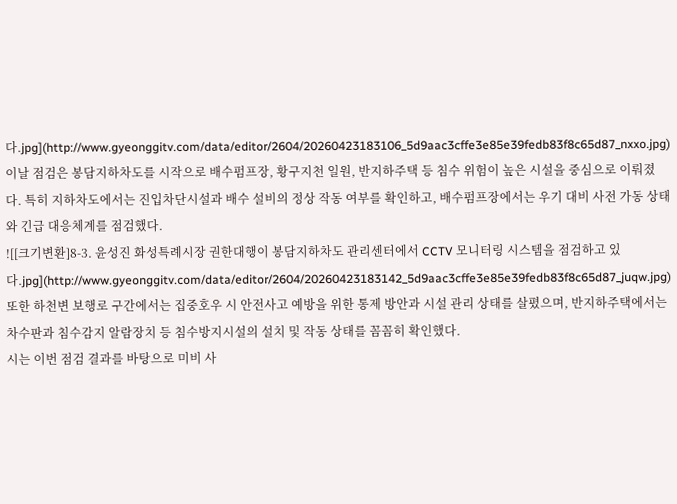다.jpg](http://www.gyeonggitv.com/data/editor/2604/20260423183106_5d9aac3cffe3e85e39fedb83f8c65d87_nxxo.jpg)
이날 점검은 봉담지하차도를 시작으로 배수펌프장, 황구지천 일원, 반지하주택 등 침수 위험이 높은 시설을 중심으로 이뤄졌다. 특히 지하차도에서는 진입차단시설과 배수 설비의 정상 작동 여부를 확인하고, 배수펌프장에서는 우기 대비 사전 가동 상태와 긴급 대응체계를 점검했다.
![[크기변환]8-3. 윤성진 화성특례시장 권한대행이 봉담지하차도 관리센터에서 CCTV 모니터링 시스템을 점검하고 있다.jpg](http://www.gyeonggitv.com/data/editor/2604/20260423183142_5d9aac3cffe3e85e39fedb83f8c65d87_juqw.jpg)
또한 하천변 보행로 구간에서는 집중호우 시 안전사고 예방을 위한 통제 방안과 시설 관리 상태를 살폈으며, 반지하주택에서는 차수판과 침수감지 알람장치 등 침수방지시설의 설치 및 작동 상태를 꼼꼼히 확인했다.
시는 이번 점검 결과를 바탕으로 미비 사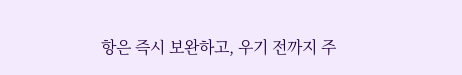항은 즉시 보완하고, 우기 전까지 주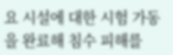요 시설에 대한 시험 가동을 완료해 침수 피해를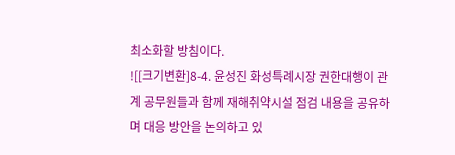최소화할 방침이다.
![[크기변환]8-4. 윤성진 화성특례시장 권한대행이 관계 공무원들과 함께 재해취약시설 점검 내용을 공유하며 대응 방안을 논의하고 있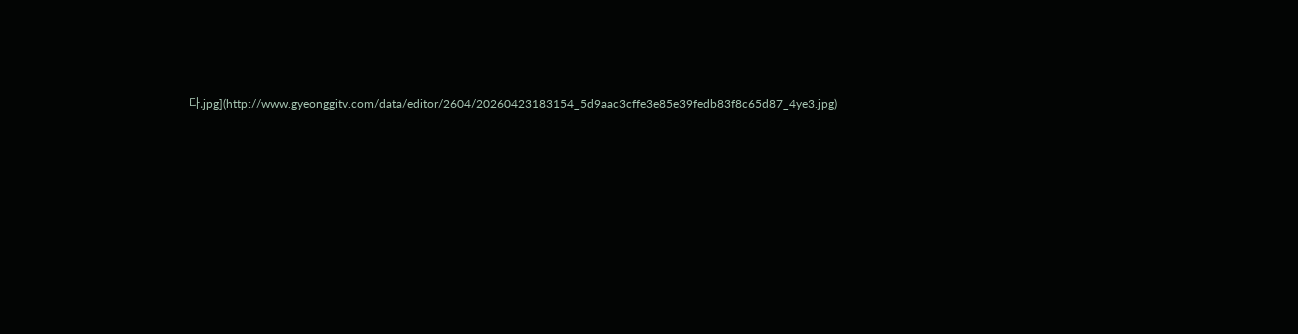다.jpg](http://www.gyeonggitv.com/data/editor/2604/20260423183154_5d9aac3cffe3e85e39fedb83f8c65d87_4ye3.jpg)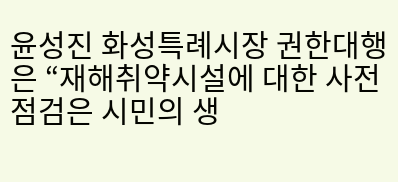윤성진 화성특례시장 권한대행은 “재해취약시설에 대한 사전 점검은 시민의 생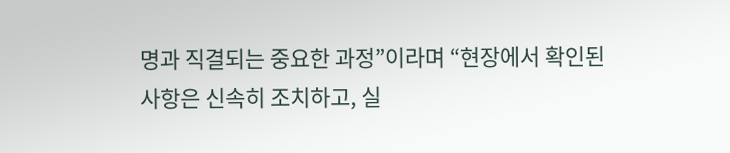명과 직결되는 중요한 과정”이라며 “현장에서 확인된 사항은 신속히 조치하고, 실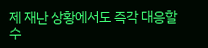제 재난 상황에서도 즉각 대응할 수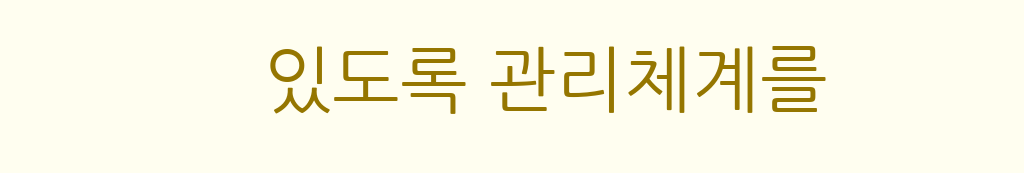있도록 관리체계를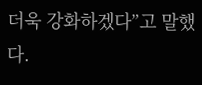더욱 강화하겠다”고 말했다.